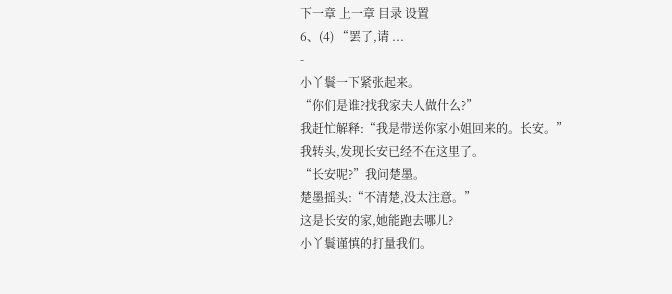下一章 上一章 目录 设置
6、(4) “罢了,请 ...
-
小丫鬟一下紧张起来。
“你们是谁?找我家夫人做什么?”
我赶忙解释:“我是带送你家小姐回来的。长安。”
我转头,发现长安已经不在这里了。
“长安呢?”我问楚墨。
楚墨摇头:“不清楚,没太注意。”
这是长安的家,她能跑去哪儿?
小丫鬟谨慎的打量我们。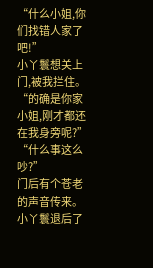“什么小姐,你们找错人家了吧!”
小丫鬟想关上门,被我拦住。
“的确是你家小姐,刚才都还在我身旁呢?”
“什么事这么吵?”
门后有个苍老的声音传来。
小丫鬟退后了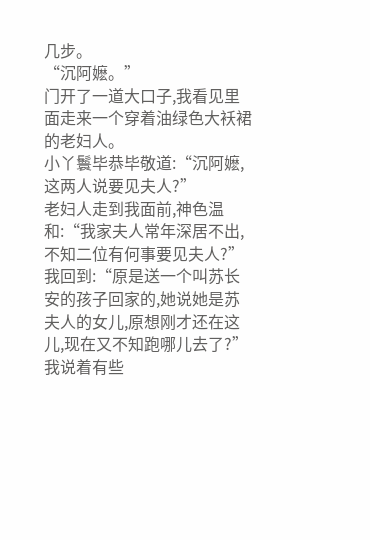几步。
“沉阿嬷。”
门开了一道大口子,我看见里面走来一个穿着油绿色大袄裙的老妇人。
小丫鬟毕恭毕敬道:“沉阿嬷,这两人说要见夫人?”
老妇人走到我面前,神色温和:“我家夫人常年深居不出,不知二位有何事要见夫人?”
我回到:“原是送一个叫苏长安的孩子回家的,她说她是苏夫人的女儿,原想刚才还在这儿,现在又不知跑哪儿去了?”
我说着有些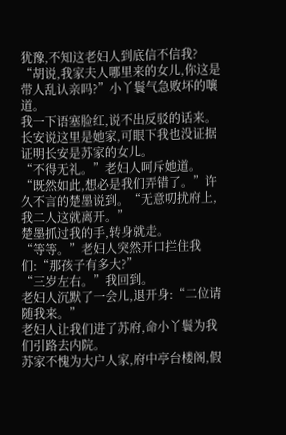犹豫,不知这老妇人到底信不信我?
“胡说,我家夫人哪里来的女儿,你这是带人乱认亲吗?”小丫鬟气急败坏的嚷道。
我一下语塞脸红,说不出反驳的话来。长安说这里是她家,可眼下我也没证据证明长安是苏家的女儿。
“不得无礼。”老妇人呵斥她道。
“既然如此,想必是我们弄错了。”许久不言的楚墨说到。“无意叨扰府上,我二人这就离开。”
楚墨抓过我的手,转身就走。
“等等。”老妇人突然开口拦住我们:“那孩子有多大?”
“三岁左右。”我回到。
老妇人沉默了一会儿,退开身:“二位请随我来。”
老妇人让我们进了苏府,命小丫鬟为我们引路去内院。
苏家不愧为大户人家,府中亭台楼阁,假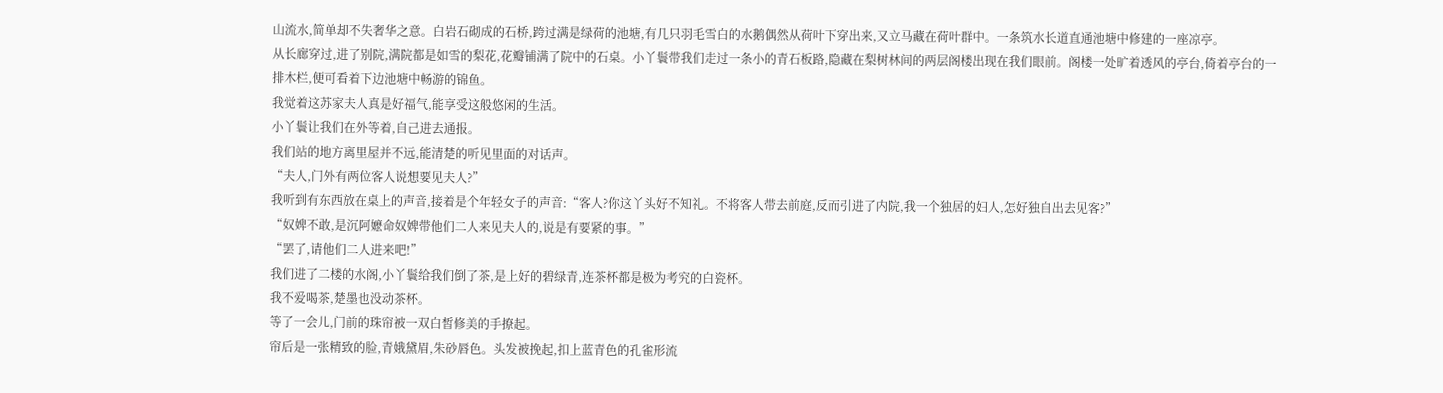山流水,简单却不失奢华之意。白岩石砌成的石桥,跨过满是绿荷的池塘,有几只羽毛雪白的水鹅偶然从荷叶下穿出来,又立马藏在荷叶群中。一条筑水长道直通池塘中修建的一座凉亭。
从长廊穿过,进了别院,满院都是如雪的梨花,花瓣铺满了院中的石桌。小丫鬟带我们走过一条小的青石板路,隐藏在梨树林间的两层阁楼出现在我们眼前。阁楼一处旷着透风的亭台,倚着亭台的一排木栏,便可看着下边池塘中畅游的锦鱼。
我觉着这苏家夫人真是好福气,能享受这般悠闲的生活。
小丫鬟让我们在外等着,自己进去通报。
我们站的地方离里屋并不远,能清楚的听见里面的对话声。
“夫人,门外有两位客人说想要见夫人?”
我听到有东西放在桌上的声音,接着是个年轻女子的声音:“客人?你这丫头好不知礼。不将客人带去前庭,反而引进了内院,我一个独居的妇人,怎好独自出去见客?”
“奴婢不敢,是沉阿嬷命奴婢带他们二人来见夫人的,说是有要紧的事。”
“罢了,请他们二人进来吧!”
我们进了二楼的水阁,小丫鬟给我们倒了茶,是上好的碧绿青,连茶杯都是极为考究的白瓷杯。
我不爱喝茶,楚墨也没动茶杯。
等了一会儿,门前的珠帘被一双白皙修美的手撩起。
帘后是一张精致的脸,青娥黛眉,朱砂唇色。头发被挽起,扣上蓝青色的孔雀形流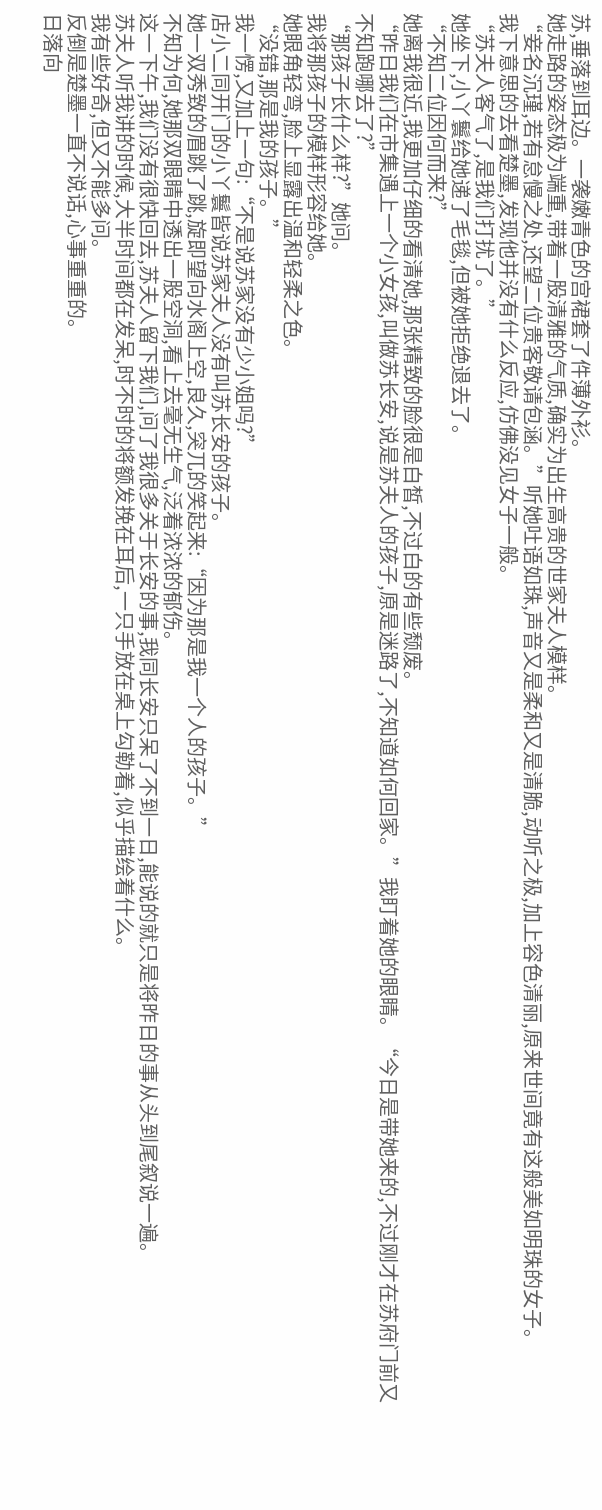苏,垂落到耳边。一袭嫩青色的宫裙套了件薄外衫。
她走路的姿态极为端重,带着一股清雅的气质,确实为出生高贵的世家夫人模样。
“妾名沉瑾,若有怠慢之处,还望二位贵客敬请包涵。”听她吐语如珠,声音又是柔和又是清脆,动听之极,加上容色清丽,原来世间竟有这般美如明珠的女子。
我下意思的去看楚墨,发现他并没有什么反应,仿佛没见女子一般。
“苏夫人客气了,是我们打扰了。”
她坐下,小丫鬟给她递了毛毯,但被她拒绝退去了。
“不知二位因何而来?”
她离我很近,我更加仔细的看清她,那张精致的脸很是白皙,不过白的有些颓废。
“昨日我们在市集遇上一个小女孩,叫做苏长安,说是苏夫人的孩子,原是迷路了,不知道如何回家。”我盯着她的眼睛。“今日是带她来的,不过刚才在苏府门前又不知跑哪去了?”
“那孩子长什么样?”她问。
我将那孩子的模样形容给她。
她眼角轻弯,脸上显露出温和轻柔之色。
“没错,那是我的孩子。”
我一愣,又加上一句:“不是说苏家没有少小姐吗?”
店小二同开门的小丫鬟皆说苏家夫人没有叫苏长安的孩子。
她一双秀致的眉跳了跳,旋即望向水阁上空,良久,突兀的笑起来:“因为那是我一个人的孩子。”
不知为何,她那双眼睛中透出一股空洞,看上去毫无生气,泛着浓浓的郁伤。
这一下午,我们没有很快回去,苏夫人留下我们,问了我很多关于长安的事,我同长安只呆了不到一日,能说的就只是将昨日的事从头到尾叙说一遍。
苏夫人听我讲的时候,大半时间都在发呆,时不时的将额发挽在耳后,一只手放在桌上勾勒着,似乎描绘着什么。
我有些好奇,但又不能多问。
反倒是楚墨一直不说话,心事重重的。
日落向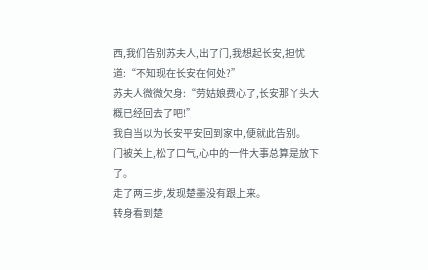西,我们告别苏夫人,出了门,我想起长安,担忧道:“不知现在长安在何处?”
苏夫人微微欠身:“劳姑娘费心了,长安那丫头大概已经回去了吧!”
我自当以为长安平安回到家中,便就此告别。
门被关上,松了口气,心中的一件大事总算是放下了。
走了两三步,发现楚墨没有跟上来。
转身看到楚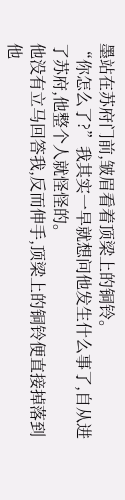墨站在苏府门前,皱眉看着顶梁上的铜铃。
“你怎么了?”我其实一早就想问他发生什么事了,自从进了苏府,他整个人就怪怪的。
他没有立马回答我,反而伸手,顶梁上的铜铃便直接掉落到他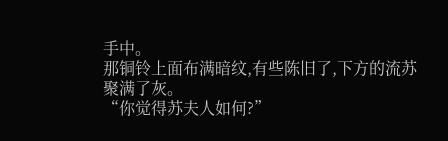手中。
那铜铃上面布满暗纹,有些陈旧了,下方的流苏聚满了灰。
“你觉得苏夫人如何?”